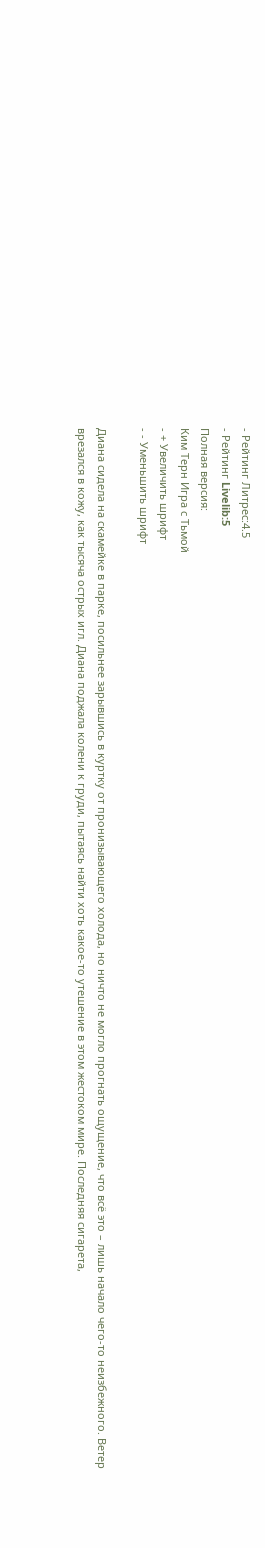- Рейтинг Литрес:4.5
- Рейтинг Livelib:5
Полная версия:
Ким Терн Игра с Тьмой
- + Увеличить шрифт
- - Уменьшить шрифт

Диана сидела на скамейке в парке, посильнее зарывшись в куртку от пронизывающего холода, но ничто не могло прогнать ощущение, что всё это – лишь начало чего-то неизбежного. Ветер врезался в кожу, как тысяча острых игл. Диана поджала колени к груди, пытаясь найти хоть какое-то утешение в этом жестоком мире. Последняя сигарета,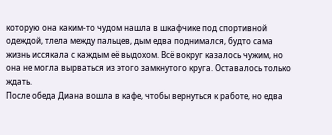которую она каким-то чудом нашла в шкафчике под спортивной одеждой, тлела между пальцев, дым едва поднимался, будто сама жизнь иссякала с каждым её выдохом. Всё вокруг казалось чужим, но она не могла вырваться из этого замкнутого круга. Оставалось только ждать.
После обеда Диана вошла в кафе, чтобы вернуться к работе, но едва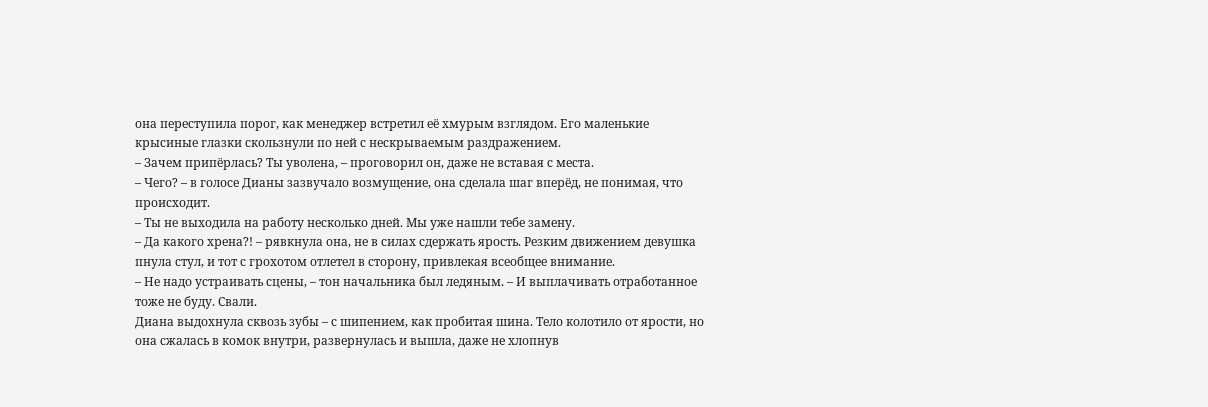она переступила порог, как менеджер встретил её хмурым взглядом. Его маленькие крысиные глазки скользнули по ней с нескрываемым раздражением.
– Зачем припёрлась? Ты уволена, – проговорил он, даже не вставая с места.
– Чего? – в голосе Дианы зазвучало возмущение, она сделала шаг вперёд, не понимая, что происходит.
– Ты не выходила на работу несколько дней. Мы уже нашли тебе замену.
– Да какого хрена?! – рявкнула она, не в силах сдержать ярость. Резким движением девушка пнула стул, и тот с грохотом отлетел в сторону, привлекая всеобщее внимание.
– Не надо устраивать сцены, – тон начальника был ледяным. – И выплачивать отработанное тоже не буду. Свали.
Диана выдохнула сквозь зубы – с шипением, как пробитая шина. Тело колотило от ярости, но она сжалась в комок внутри, развернулась и вышла, даже не хлопнув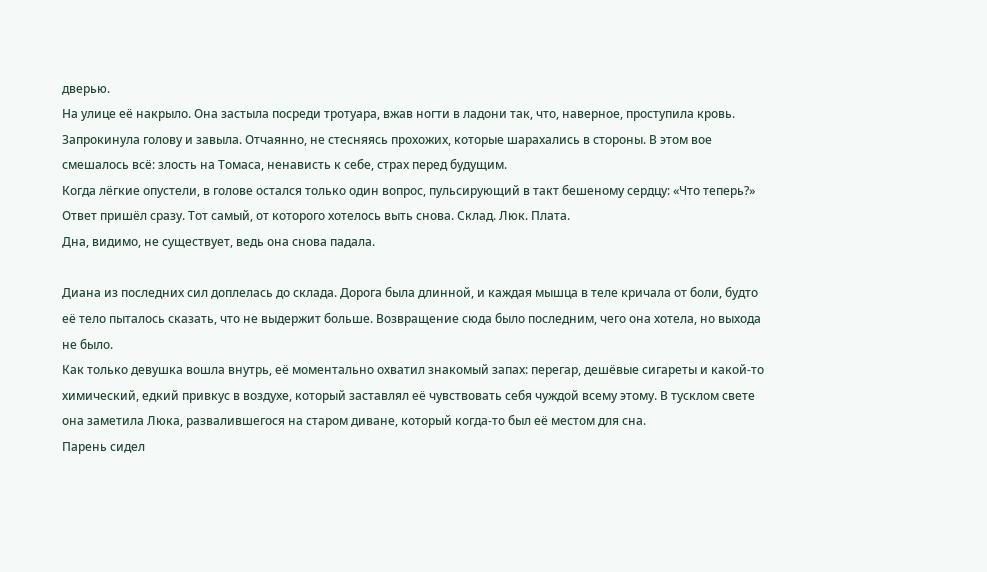дверью.
На улице её накрыло. Она застыла посреди тротуара, вжав ногти в ладони так, что, наверное, проступила кровь. Запрокинула голову и завыла. Отчаянно, не стесняясь прохожих, которые шарахались в стороны. В этом вое смешалось всё: злость на Томаса, ненависть к себе, страх перед будущим.
Когда лёгкие опустели, в голове остался только один вопрос, пульсирующий в такт бешеному сердцу: «Что теперь?»
Ответ пришёл сразу. Тот самый, от которого хотелось выть снова. Склад. Люк. Плата.
Дна, видимо, не существует, ведь она снова падала.

Диана из последних сил доплелась до склада. Дорога была длинной, и каждая мышца в теле кричала от боли, будто её тело пыталось сказать, что не выдержит больше. Возвращение сюда было последним, чего она хотела, но выхода не было.
Как только девушка вошла внутрь, её моментально охватил знакомый запах: перегар, дешёвые сигареты и какой-то химический, едкий привкус в воздухе, который заставлял её чувствовать себя чуждой всему этому. В тусклом свете она заметила Люка, развалившегося на старом диване, который когда-то был её местом для сна.
Парень сидел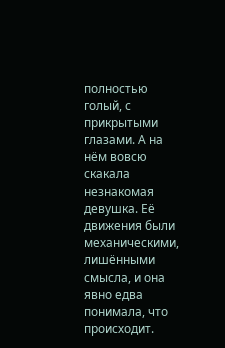полностью голый, с прикрытыми глазами. А на нём вовсю скакала незнакомая девушка. Её движения были механическими, лишёнными смысла, и она явно едва понимала, что происходит.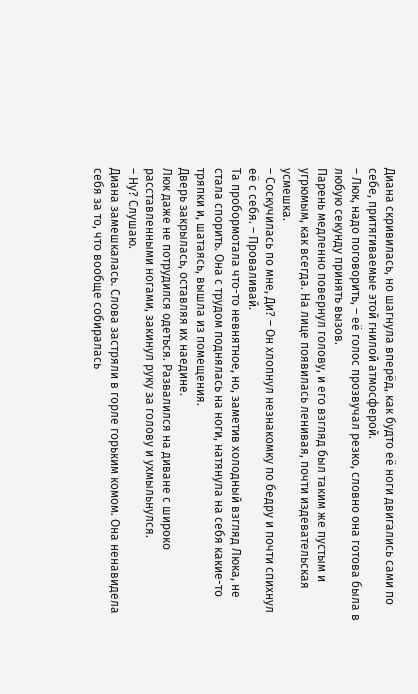Диана скривилась, но шагнула вперёд, как будто её ноги двигались сами по себе, притягиваемые этой гнилой атмосферой.
– Люк, надо поговорить, – её голос прозвучал резко, словно она готова была в любую секунду принять вызов.
Парень медленно повернул голову, и его взгляд был таким же пустым и угрюмым, как всегда. На лице появилась ленивая, почти издевательская усмешка.
– Соскучилась по мне, Ди? – Он хлопнул незнакомку по бедру и почти спихнул её с себя. – Проваливай.
Та пробормотала что-то невнятное, но, заметив холодный взгляд Люка, не стала спорить. Она с трудом поднялась на ноги, натянула на себя какие-то тряпки и, шатаясь, вышла из помещения.
Дверь закрылась, оставляя их наедине.
Люк даже не потрудился одеться. Развалился на диване с широко расставленными ногами, закинул руку за голову и ухмыльнулся.
– Ну? Слушаю.
Диана замешкалась. Слова застряли в горле горьким комом. Она ненавидела себя за то, что вообще собиралась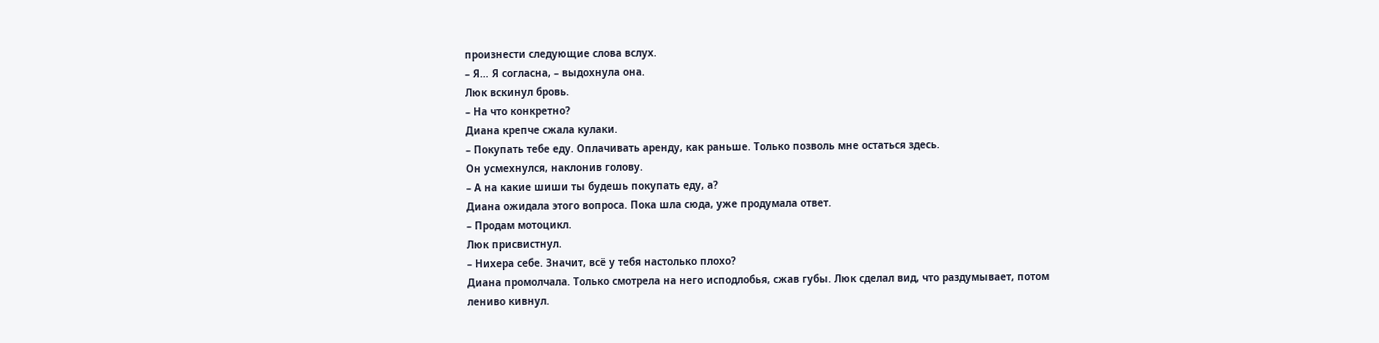произнести следующие слова вслух.
– Я… Я согласна, – выдохнула она.
Люк вскинул бровь.
– На что конкретно?
Диана крепче сжала кулаки.
– Покупать тебе еду. Оплачивать аренду, как раньше. Только позволь мне остаться здесь.
Он усмехнулся, наклонив голову.
– А на какие шиши ты будешь покупать еду, а?
Диана ожидала этого вопроса. Пока шла сюда, уже продумала ответ.
– Продам мотоцикл.
Люк присвистнул.
– Нихера себе. Значит, всё у тебя настолько плохо?
Диана промолчала. Только смотрела на него исподлобья, сжав губы. Люк сделал вид, что раздумывает, потом лениво кивнул.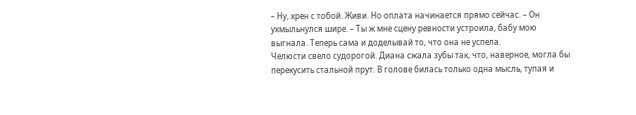– Ну, хрен с тобой. Живи. Но оплата начинается прямо сейчас. – Он ухмыльнулся шире. – Ты ж мне сцену ревности устроила, бабу мою выгнала. Теперь сама и доделывай то, что она не успела.
Челюсти свело судорогой. Диана сжала зубы так, что, наверное, могла бы перекусить стальной прут. В голове билась только одна мысль, тупая и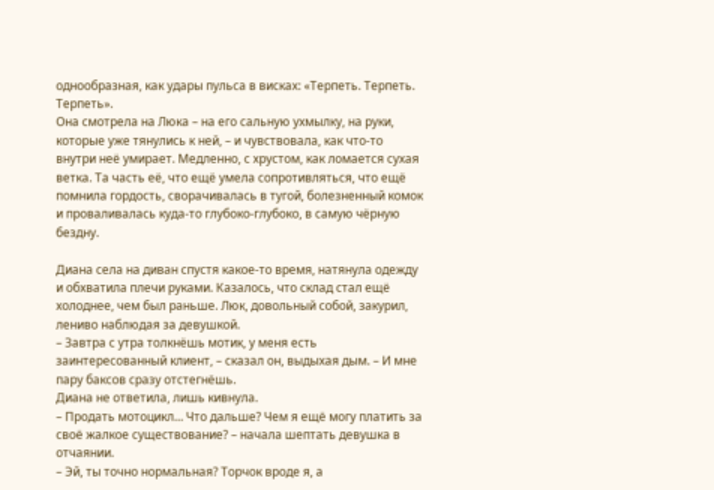однообразная, как удары пульса в висках: «Терпеть. Терпеть. Терпеть».
Она смотрела на Люка – на его сальную ухмылку, на руки, которые уже тянулись к ней, – и чувствовала, как что-то внутри неё умирает. Медленно, с хрустом, как ломается сухая ветка. Та часть её, что ещё умела сопротивляться, что ещё помнила гордость, сворачивалась в тугой, болезненный комок и проваливалась куда-то глубоко-глубоко, в самую чёрную бездну.

Диана села на диван спустя какое-то время, натянула одежду и обхватила плечи руками. Казалось, что склад стал ещё холоднее, чем был раньше. Люк, довольный собой, закурил, лениво наблюдая за девушкой.
– Завтра с утра толкнёшь мотик, у меня есть заинтересованный клиент, – сказал он, выдыхая дым. – И мне пару баксов сразу отстегнёшь.
Диана не ответила, лишь кивнула.
– Продать мотоцикл… Что дальше? Чем я ещё могу платить за своё жалкое существование? – начала шептать девушка в отчаянии.
– Эй, ты точно нормальная? Торчок вроде я, а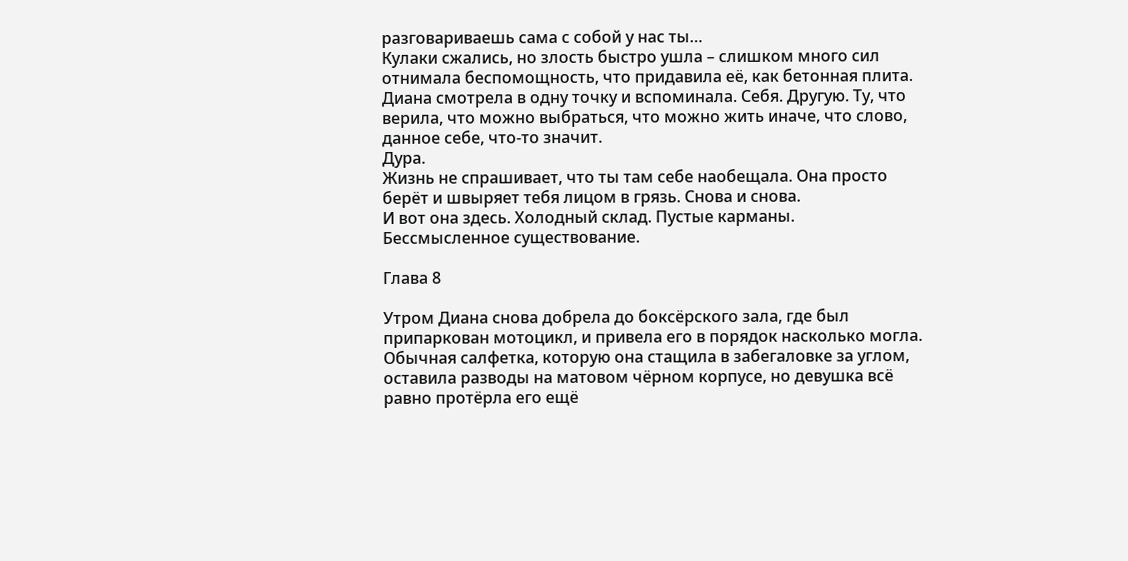разговариваешь сама с собой у нас ты…
Кулаки сжались, но злость быстро ушла – слишком много сил отнимала беспомощность, что придавила её, как бетонная плита. Диана смотрела в одну точку и вспоминала. Себя. Другую. Ту, что верила, что можно выбраться, что можно жить иначе, что слово, данное себе, что-то значит.
Дура.
Жизнь не спрашивает, что ты там себе наобещала. Она просто берёт и швыряет тебя лицом в грязь. Снова и снова.
И вот она здесь. Холодный склад. Пустые карманы. Бессмысленное существование.

Глава 8

Утром Диана снова добрела до боксёрского зала, где был припаркован мотоцикл, и привела его в порядок насколько могла. Обычная салфетка, которую она стащила в забегаловке за углом, оставила разводы на матовом чёрном корпусе, но девушка всё равно протёрла его ещё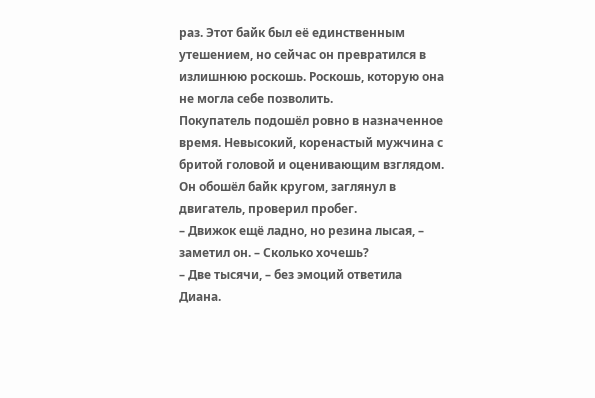раз. Этот байк был её единственным утешением, но сейчас он превратился в излишнюю роскошь. Роскошь, которую она не могла себе позволить.
Покупатель подошёл ровно в назначенное время. Невысокий, коренастый мужчина с бритой головой и оценивающим взглядом. Он обошёл байк кругом, заглянул в двигатель, проверил пробег.
– Движок ещё ладно, но резина лысая, – заметил он. – Сколько хочешь?
– Две тысячи, – без эмоций ответила Диана.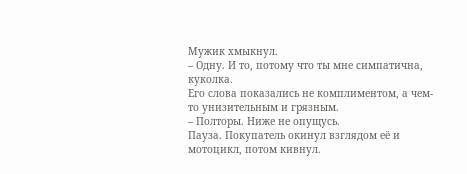Мужик хмыкнул.
– Одну. И то, потому что ты мне симпатична, куколка.
Его слова показались не комплиментом, а чем-то унизительным и грязным.
– Полторы. Ниже не опущусь.
Пауза. Покупатель окинул взглядом её и мотоцикл, потом кивнул.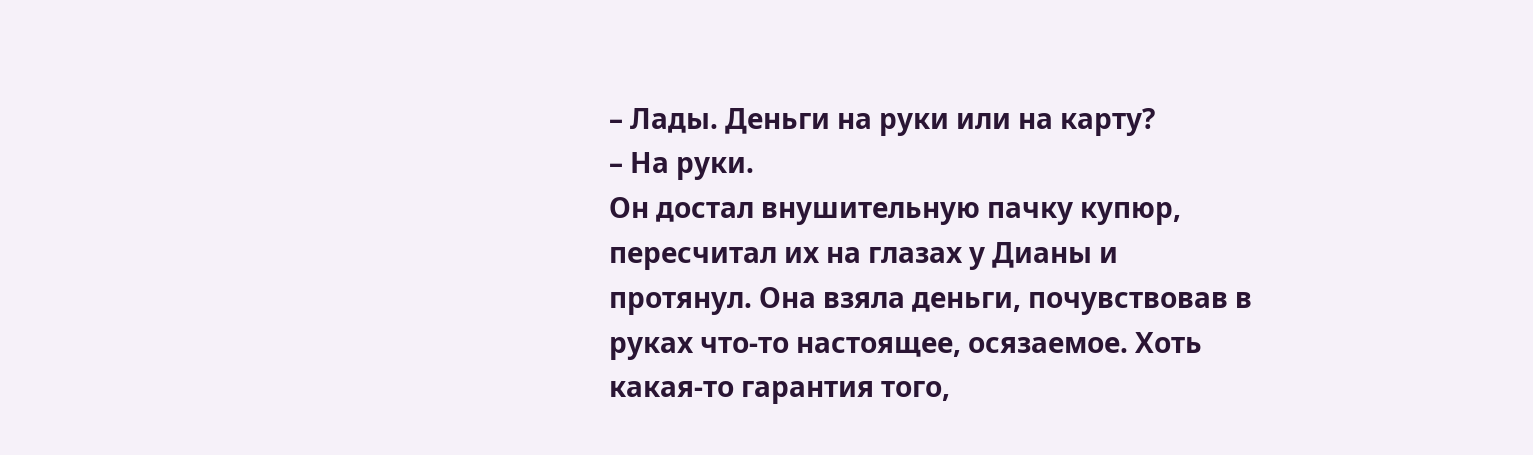– Лады. Деньги на руки или на карту?
– На руки.
Он достал внушительную пачку купюр, пересчитал их на глазах у Дианы и протянул. Она взяла деньги, почувствовав в руках что-то настоящее, осязаемое. Хоть какая-то гарантия того,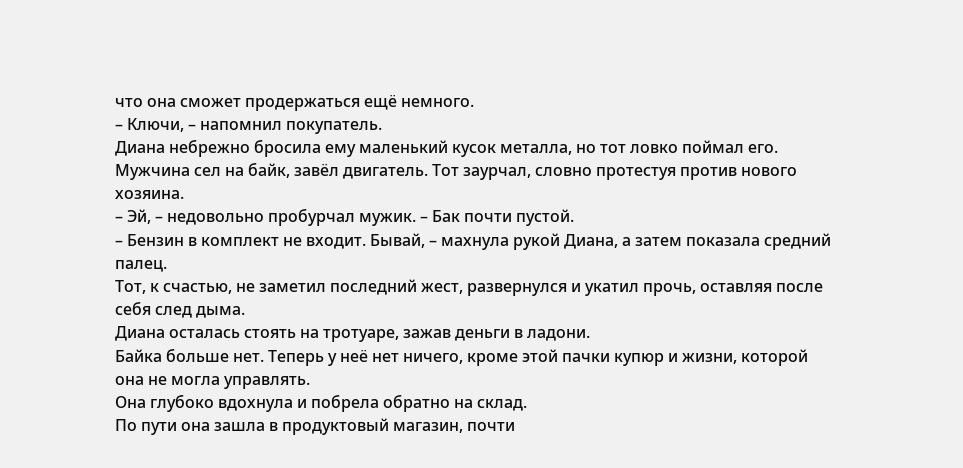что она сможет продержаться ещё немного.
– Ключи, – напомнил покупатель.
Диана небрежно бросила ему маленький кусок металла, но тот ловко поймал его. Мужчина сел на байк, завёл двигатель. Тот заурчал, словно протестуя против нового хозяина.
– Эй, – недовольно пробурчал мужик. – Бак почти пустой.
– Бензин в комплект не входит. Бывай, – махнула рукой Диана, а затем показала средний палец.
Тот, к счастью, не заметил последний жест, развернулся и укатил прочь, оставляя после себя след дыма.
Диана осталась стоять на тротуаре, зажав деньги в ладони.
Байка больше нет. Теперь у неё нет ничего, кроме этой пачки купюр и жизни, которой она не могла управлять.
Она глубоко вдохнула и побрела обратно на склад.
По пути она зашла в продуктовый магазин, почти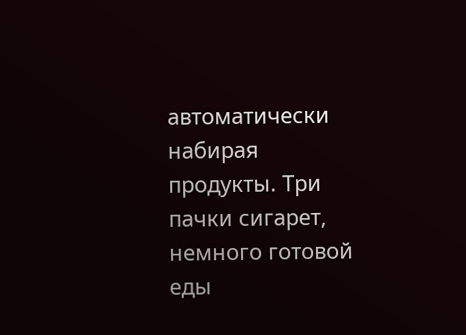автоматически набирая продукты. Три пачки сигарет, немного готовой еды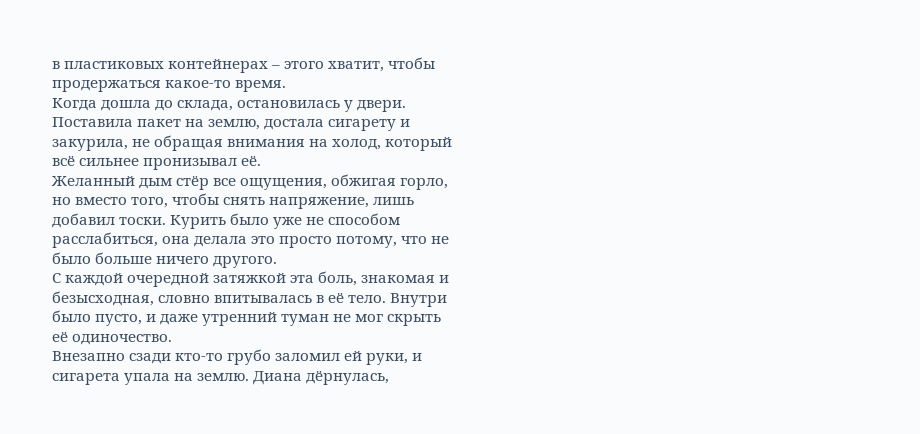в пластиковых контейнерах – этого хватит, чтобы продержаться какое-то время.
Когда дошла до склада, остановилась у двери. Поставила пакет на землю, достала сигарету и закурила, не обращая внимания на холод, который всё сильнее пронизывал её.
Желанный дым стёр все ощущения, обжигая горло, но вместо того, чтобы снять напряжение, лишь добавил тоски. Курить было уже не способом расслабиться, она делала это просто потому, что не было больше ничего другого.
С каждой очередной затяжкой эта боль, знакомая и безысходная, словно впитывалась в её тело. Внутри было пусто, и даже утренний туман не мог скрыть её одиночество.
Внезапно сзади кто-то грубо заломил ей руки, и сигарета упала на землю. Диана дёрнулась,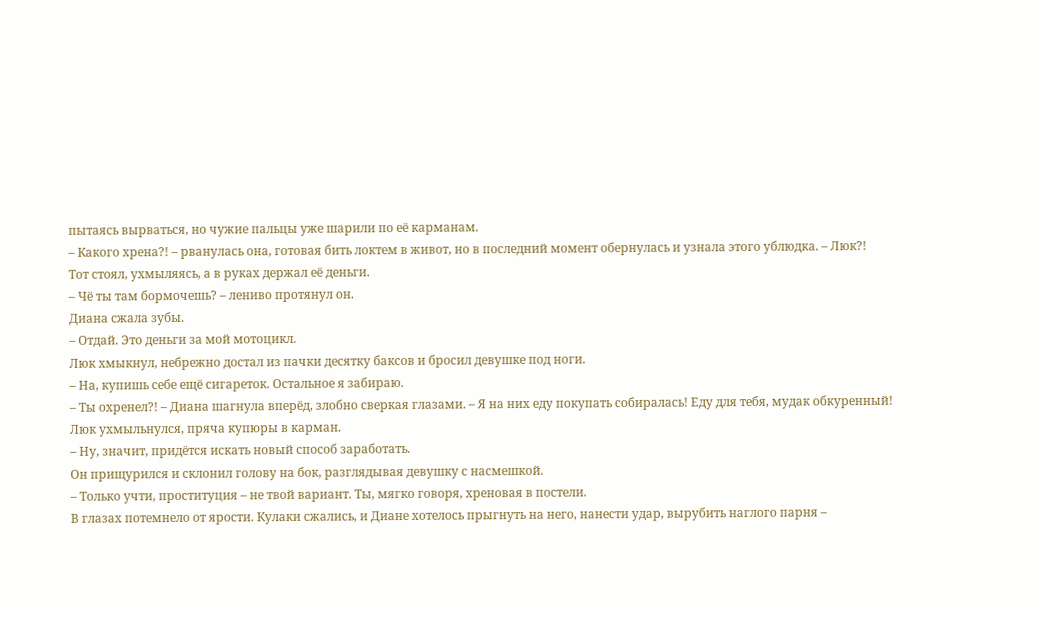пытаясь вырваться, но чужие пальцы уже шарили по её карманам.
– Какого хрена?! – рванулась она, готовая бить локтем в живот, но в последний момент обернулась и узнала этого ублюдка. – Люк?!
Тот стоял, ухмыляясь, а в руках держал её деньги.
– Чё ты там бормочешь? – лениво протянул он.
Диана сжала зубы.
– Отдай. Это деньги за мой мотоцикл.
Люк хмыкнул, небрежно достал из пачки десятку баксов и бросил девушке под ноги.
– На, купишь себе ещё сигареток. Остальное я забираю.
– Ты охренел?! – Диана шагнула вперёд, злобно сверкая глазами. – Я на них еду покупать собиралась! Еду для тебя, мудак обкуренный!
Люк ухмыльнулся, пряча купюры в карман.
– Ну, значит, придётся искать новый способ заработать.
Он прищурился и склонил голову на бок, разглядывая девушку с насмешкой.
– Только учти, проституция – не твой вариант. Ты, мягко говоря, хреновая в постели.
В глазах потемнело от ярости. Кулаки сжались, и Диане хотелось прыгнуть на него, нанести удар, вырубить наглого парня –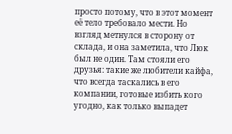просто потому, что в этот момент её тело требовало мести. Но взгляд метнулся в сторону от склада, и она заметила, что Люк был не один. Там стояли его друзья: такие же любители кайфа, что всегда таскались в его компании, готовые избить кого угодно, как только выпадет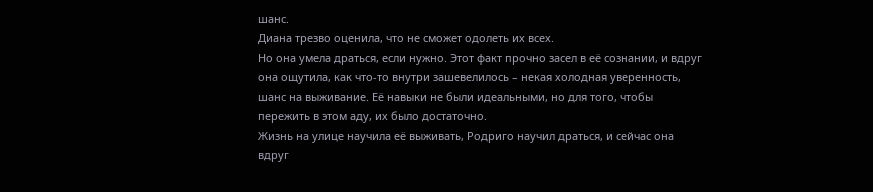шанс.
Диана трезво оценила, что не сможет одолеть их всех.
Но она умела драться, если нужно. Этот факт прочно засел в её сознании, и вдруг она ощутила, как что-то внутри зашевелилось – некая холодная уверенность, шанс на выживание. Её навыки не были идеальными, но для того, чтобы пережить в этом аду, их было достаточно.
Жизнь на улице научила её выживать, Родриго научил драться, и сейчас она вдруг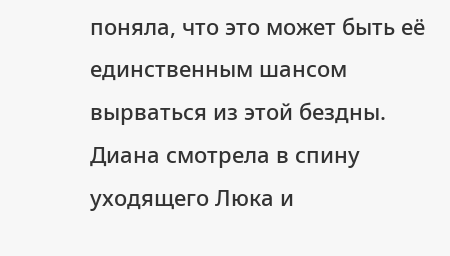поняла, что это может быть её единственным шансом вырваться из этой бездны.
Диана смотрела в спину уходящего Люка и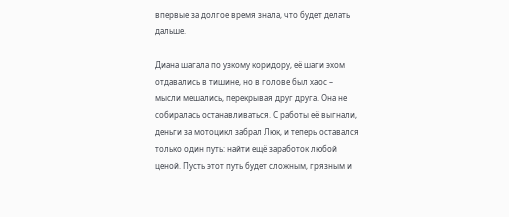впервые за долгое время знала, что будет делать дальше.

Диана шагала по узкому коридору, её шаги эхом отдавались в тишине, но в голове был хаос – мысли мешались, перекрывая друг друга. Она не собиралась останавливаться. С работы её выгнали, деньги за мотоцикл забрал Люк, и теперь оставался только один путь: найти ещё заработок любой ценой. Пусть этот путь будет сложным, грязным и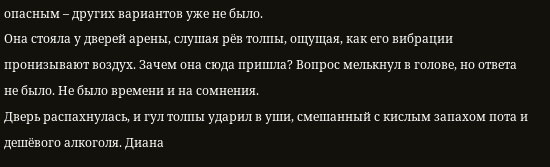опасным – других вариантов уже не было.
Она стояла у дверей арены, слушая рёв толпы, ощущая, как его вибрации пронизывают воздух. Зачем она сюда пришла? Вопрос мелькнул в голове, но ответа не было. Не было времени и на сомнения.
Дверь распахнулась, и гул толпы ударил в уши, смешанный с кислым запахом пота и дешёвого алкоголя. Диана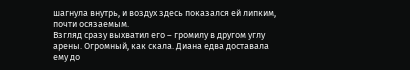шагнула внутрь, и воздух здесь показался ей липким, почти осязаемым.
Взгляд сразу выхватил его – громилу в другом углу арены. Огромный, как скала. Диана едва доставала ему до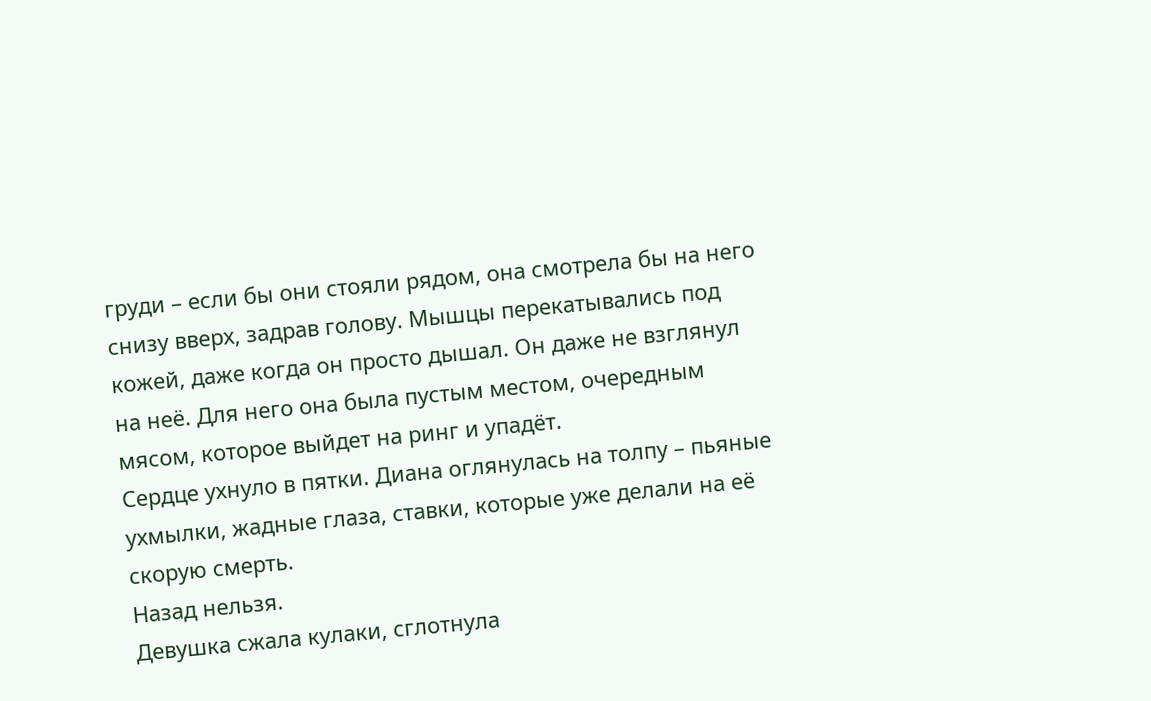груди – если бы они стояли рядом, она смотрела бы на него снизу вверх, задрав голову. Мышцы перекатывались под кожей, даже когда он просто дышал. Он даже не взглянул на неё. Для него она была пустым местом, очередным мясом, которое выйдет на ринг и упадёт.
Сердце ухнуло в пятки. Диана оглянулась на толпу – пьяные ухмылки, жадные глаза, ставки, которые уже делали на её скорую смерть.
Назад нельзя.
Девушка сжала кулаки, сглотнула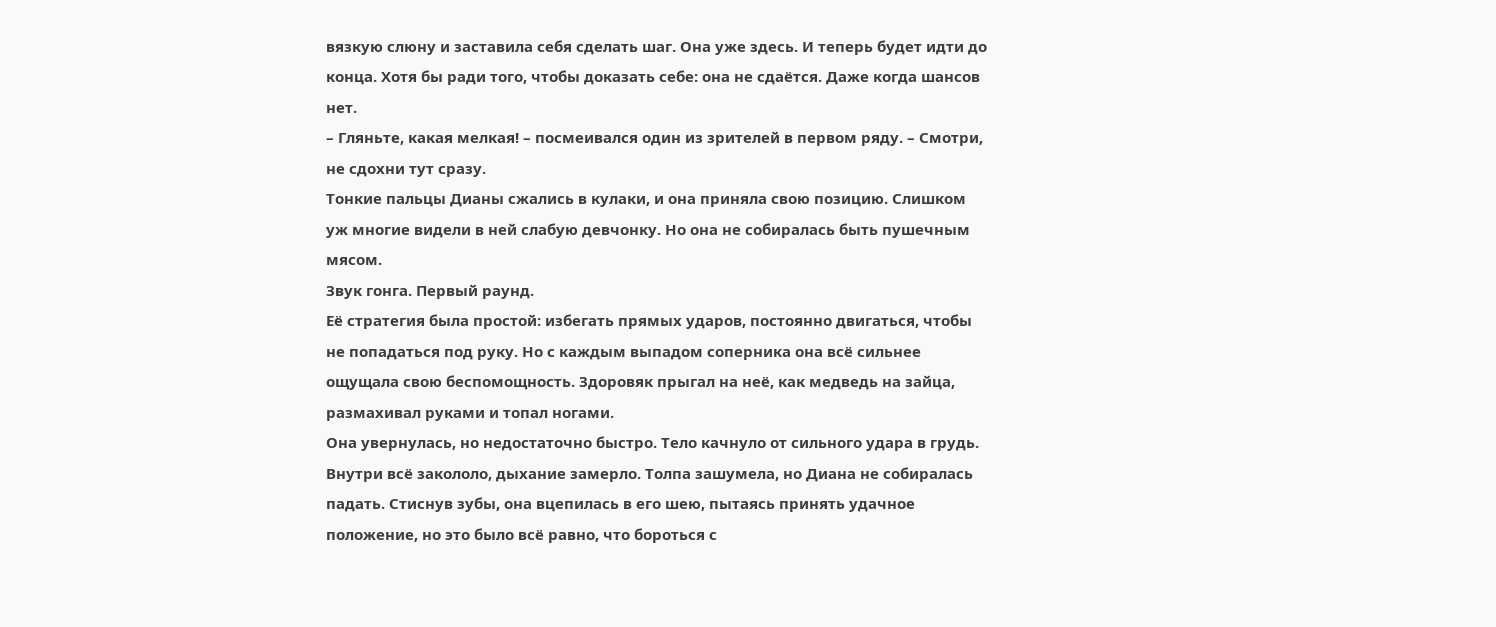вязкую слюну и заставила себя сделать шаг. Она уже здесь. И теперь будет идти до конца. Хотя бы ради того, чтобы доказать себе: она не сдаётся. Даже когда шансов нет.
– Гляньте, какая мелкая! – посмеивался один из зрителей в первом ряду. – Смотри, не сдохни тут сразу.
Тонкие пальцы Дианы сжались в кулаки, и она приняла свою позицию. Слишком уж многие видели в ней слабую девчонку. Но она не собиралась быть пушечным мясом.
Звук гонга. Первый раунд.
Её стратегия была простой: избегать прямых ударов, постоянно двигаться, чтобы не попадаться под руку. Но с каждым выпадом соперника она всё сильнее ощущала свою беспомощность. Здоровяк прыгал на неё, как медведь на зайца, размахивал руками и топал ногами.
Она увернулась, но недостаточно быстро. Тело качнуло от сильного удара в грудь. Внутри всё закололо, дыхание замерло. Толпа зашумела, но Диана не собиралась падать. Стиснув зубы, она вцепилась в его шею, пытаясь принять удачное положение, но это было всё равно, что бороться с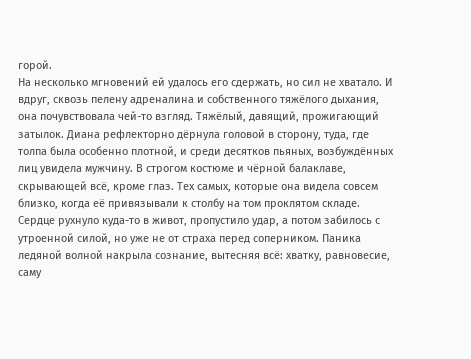горой.
На несколько мгновений ей удалось его сдержать, но сил не хватало. И вдруг, сквозь пелену адреналина и собственного тяжёлого дыхания, она почувствовала чей-то взгляд. Тяжёлый, давящий, прожигающий затылок. Диана рефлекторно дёрнула головой в сторону, туда, где толпа была особенно плотной, и среди десятков пьяных, возбуждённых лиц увидела мужчину. В строгом костюме и чёрной балаклаве, скрывающей всё, кроме глаз. Тех самых, которые она видела совсем близко, когда её привязывали к столбу на том проклятом складе.
Сердце рухнуло куда-то в живот, пропустило удар, а потом забилось с утроенной силой, но уже не от страха перед соперником. Паника ледяной волной накрыла сознание, вытесняя всё: хватку, равновесие, саму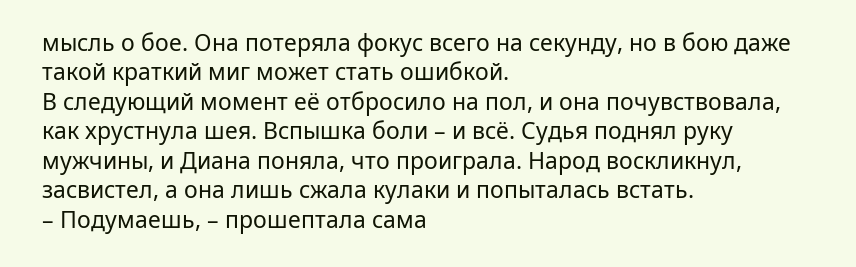мысль о бое. Она потеряла фокус всего на секунду, но в бою даже такой краткий миг может стать ошибкой.
В следующий момент её отбросило на пол, и она почувствовала, как хрустнула шея. Вспышка боли – и всё. Судья поднял руку мужчины, и Диана поняла, что проиграла. Народ воскликнул, засвистел, а она лишь сжала кулаки и попыталась встать.
– Подумаешь, – прошептала сама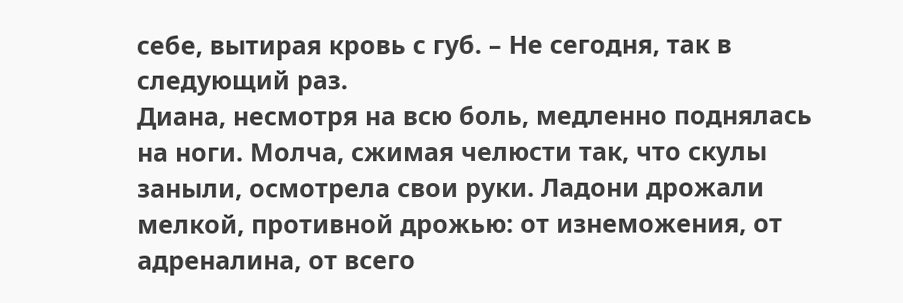себе, вытирая кровь с губ. – Не сегодня, так в следующий раз.
Диана, несмотря на всю боль, медленно поднялась на ноги. Молча, сжимая челюсти так, что скулы заныли, осмотрела свои руки. Ладони дрожали мелкой, противной дрожью: от изнеможения, от адреналина, от всего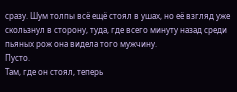сразу. Шум толпы всё ещё стоял в ушах, но её взгляд уже скользнул в сторону, туда, где всего минуту назад среди пьяных рож она видела того мужчину.
Пусто.
Там, где он стоял, теперь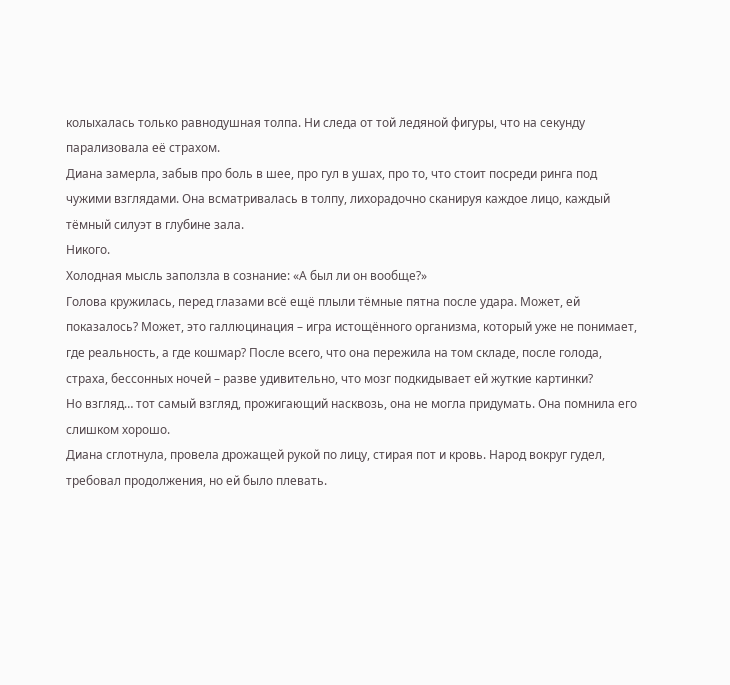колыхалась только равнодушная толпа. Ни следа от той ледяной фигуры, что на секунду парализовала её страхом.
Диана замерла, забыв про боль в шее, про гул в ушах, про то, что стоит посреди ринга под чужими взглядами. Она всматривалась в толпу, лихорадочно сканируя каждое лицо, каждый тёмный силуэт в глубине зала.
Никого.
Холодная мысль заползла в сознание: «А был ли он вообще?»
Голова кружилась, перед глазами всё ещё плыли тёмные пятна после удара. Может, ей показалось? Может, это галлюцинация – игра истощённого организма, который уже не понимает, где реальность, а где кошмар? После всего, что она пережила на том складе, после голода, страха, бессонных ночей – разве удивительно, что мозг подкидывает ей жуткие картинки?
Но взгляд… тот самый взгляд, прожигающий насквозь, она не могла придумать. Она помнила его слишком хорошо.
Диана сглотнула, провела дрожащей рукой по лицу, стирая пот и кровь. Народ вокруг гудел, требовал продолжения, но ей было плевать.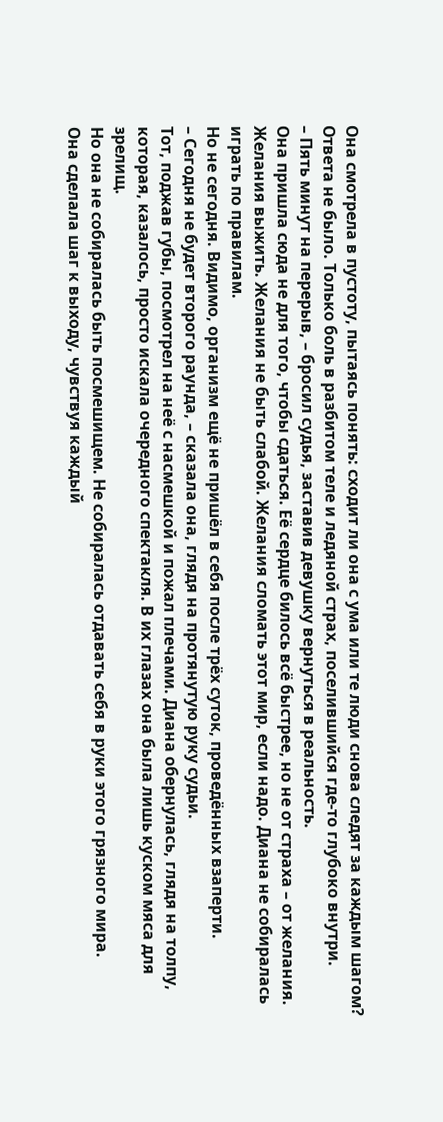Она смотрела в пустоту, пытаясь понять: сходит ли она с ума или те люди снова следят за каждым шагом?
Ответа не было. Только боль в разбитом теле и ледяной страх, поселившийся где-то глубоко внутри.
– Пять минут на перерыв, – бросил судья, заставив девушку вернуться в реальность.
Она пришла сюда не для того, чтобы сдаться. Её сердце билось всё быстрее, но не от страха – от желания. Желания выжить. Желания не быть слабой. Желания сломать этот мир, если надо. Диана не собиралась играть по правилам.
Но не сегодня. Видимо, организм ещё не пришёл в себя после трёх суток, проведённых взаперти.
– Сегодня не будет второго раунда, – сказала она, глядя на протянутую руку судьи.
Тот, поджав губы, посмотрел на неё с насмешкой и пожал плечами. Диана обернулась, глядя на толпу, которая, казалось, просто искала очередного спектакля. В их глазах она была лишь куском мяса для зрелищ.
Но она не собиралась быть посмешищем. Не собиралась отдавать себя в руки этого грязного мира.
Она сделала шаг к выходу, чувствуя каждый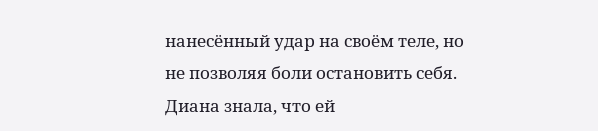нанесённый удар на своём теле, но не позволяя боли остановить себя. Диана знала, что ей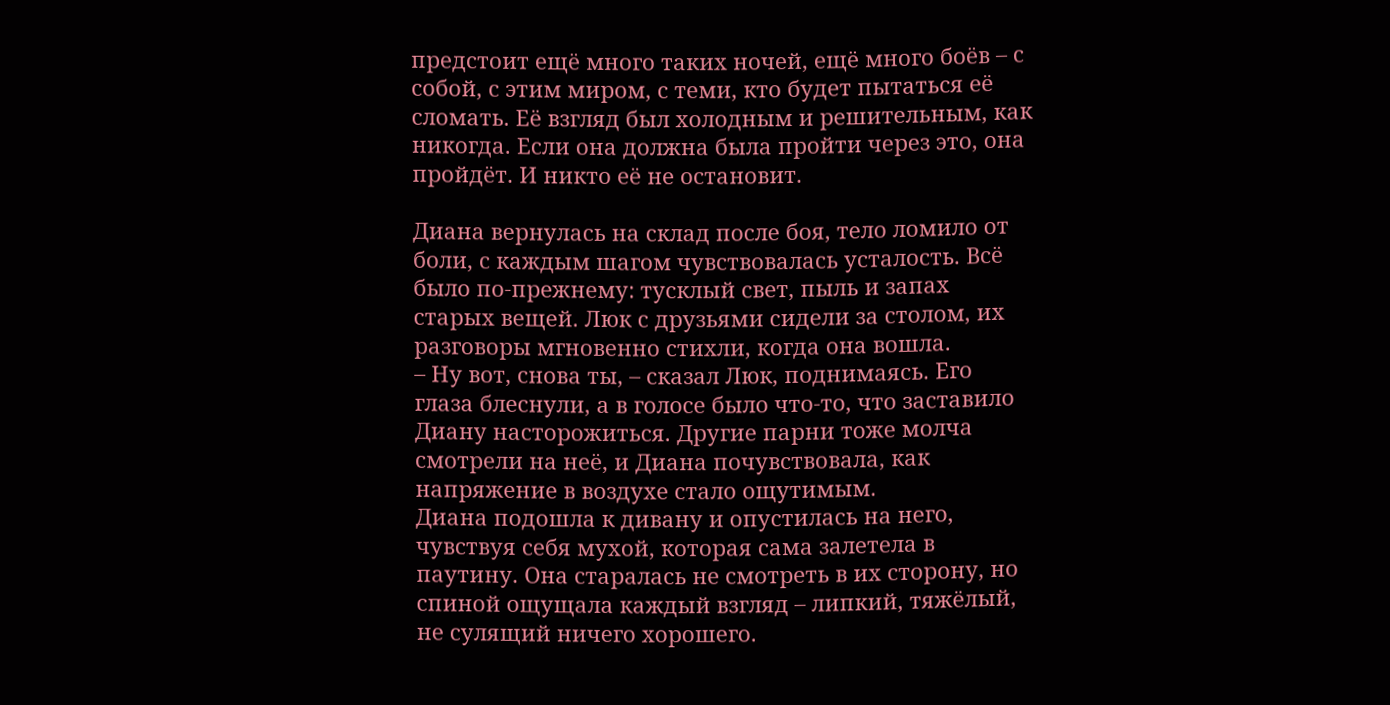предстоит ещё много таких ночей, ещё много боёв – с собой, с этим миром, с теми, кто будет пытаться её сломать. Её взгляд был холодным и решительным, как никогда. Если она должна была пройти через это, она пройдёт. И никто её не остановит.

Диана вернулась на склад после боя, тело ломило от боли, с каждым шагом чувствовалась усталость. Всё было по-прежнему: тусклый свет, пыль и запах старых вещей. Люк с друзьями сидели за столом, их разговоры мгновенно стихли, когда она вошла.
– Ну вот, снова ты, – сказал Люк, поднимаясь. Его глаза блеснули, а в голосе было что-то, что заставило Диану насторожиться. Другие парни тоже молча смотрели на неё, и Диана почувствовала, как напряжение в воздухе стало ощутимым.
Диана подошла к дивану и опустилась на него, чувствуя себя мухой, которая сама залетела в паутину. Она старалась не смотреть в их сторону, но спиной ощущала каждый взгляд – липкий, тяжёлый, не сулящий ничего хорошего.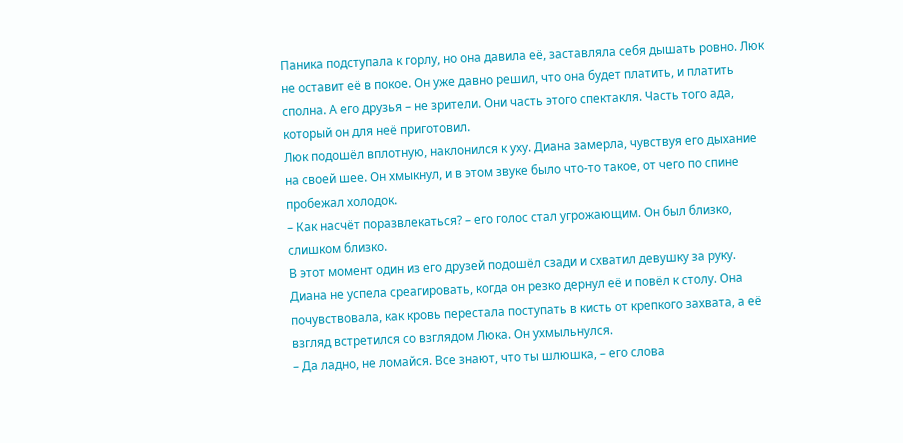Паника подступала к горлу, но она давила её, заставляла себя дышать ровно. Люк не оставит её в покое. Он уже давно решил, что она будет платить, и платить сполна. А его друзья – не зрители. Они часть этого спектакля. Часть того ада, который он для неё приготовил.
Люк подошёл вплотную, наклонился к уху. Диана замерла, чувствуя его дыхание на своей шее. Он хмыкнул, и в этом звуке было что-то такое, от чего по спине пробежал холодок.
– Как насчёт поразвлекаться? – его голос стал угрожающим. Он был близко, слишком близко.
В этот момент один из его друзей подошёл сзади и схватил девушку за руку. Диана не успела среагировать, когда он резко дернул её и повёл к столу. Она почувствовала, как кровь перестала поступать в кисть от крепкого захвата, а её взгляд встретился со взглядом Люка. Он ухмыльнулся.
– Да ладно, не ломайся. Все знают, что ты шлюшка, – его слова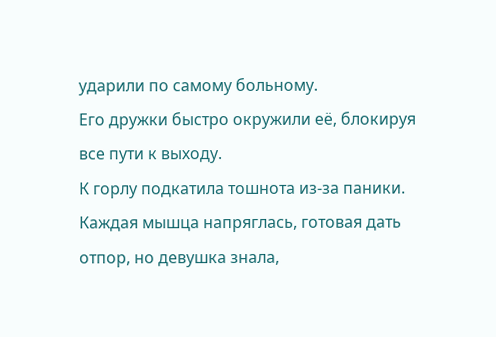ударили по самому больному.
Его дружки быстро окружили её, блокируя все пути к выходу.
К горлу подкатила тошнота из-за паники. Каждая мышца напряглась, готовая дать отпор, но девушка знала,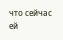что сейчас ей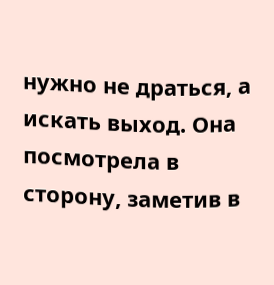нужно не драться, а искать выход. Она посмотрела в сторону, заметив в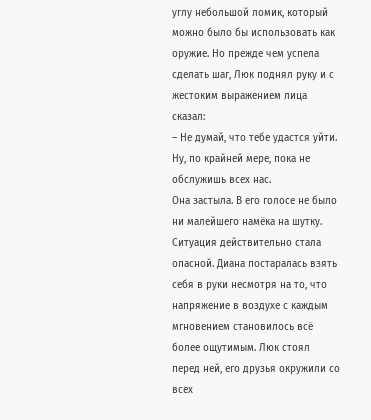углу небольшой ломик, который можно было бы использовать как оружие. Но прежде чем успела сделать шаг, Люк поднял руку и с жестоким выражением лица сказал:
– Не думай, что тебе удастся уйти. Ну, по крайней мере, пока не обслужишь всех нас.
Она застыла. В его голосе не было ни малейшего намёка на шутку. Ситуация действительно стала опасной. Диана постаралась взять себя в руки несмотря на то, что напряжение в воздухе с каждым мгновением становилось всё более ощутимым. Люк стоял перед ней, его друзья окружили со всех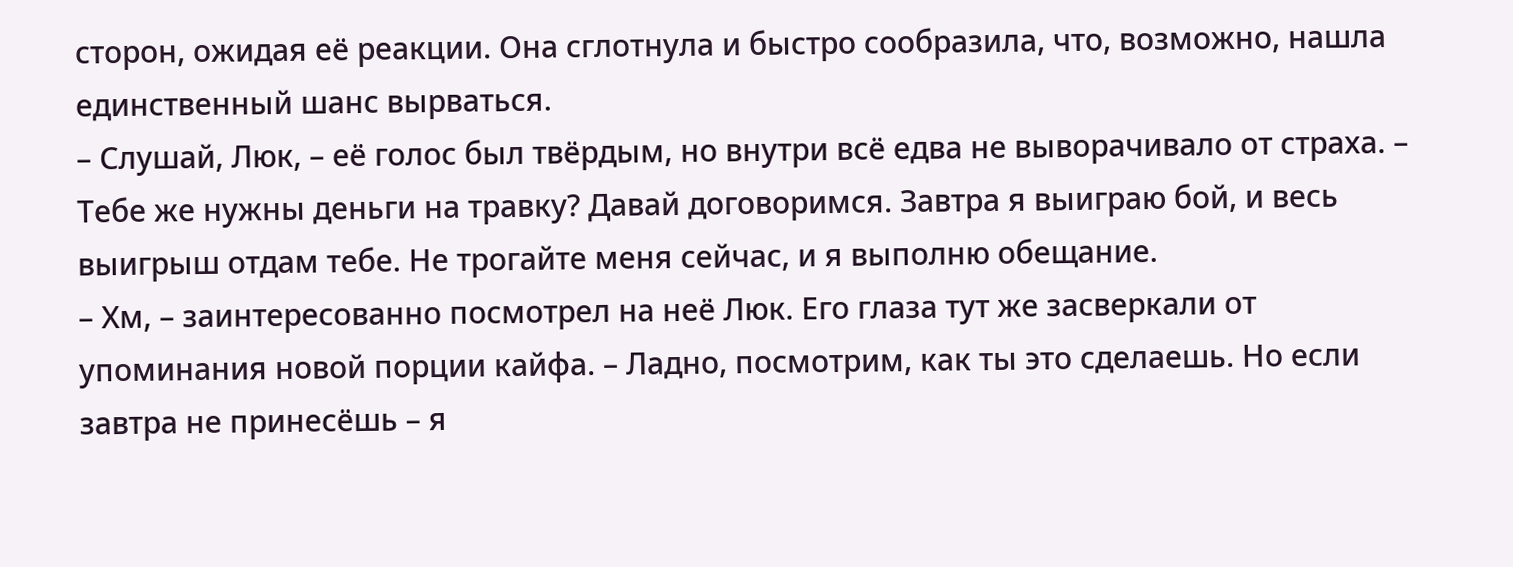сторон, ожидая её реакции. Она сглотнула и быстро сообразила, что, возможно, нашла единственный шанс вырваться.
– Слушай, Люк, – её голос был твёрдым, но внутри всё едва не выворачивало от страха. – Тебе же нужны деньги на травку? Давай договоримся. Завтра я выиграю бой, и весь выигрыш отдам тебе. Не трогайте меня сейчас, и я выполню обещание.
– Хм, – заинтересованно посмотрел на неё Люк. Его глаза тут же засверкали от упоминания новой порции кайфа. – Ладно, посмотрим, как ты это сделаешь. Но если завтра не принесёшь – я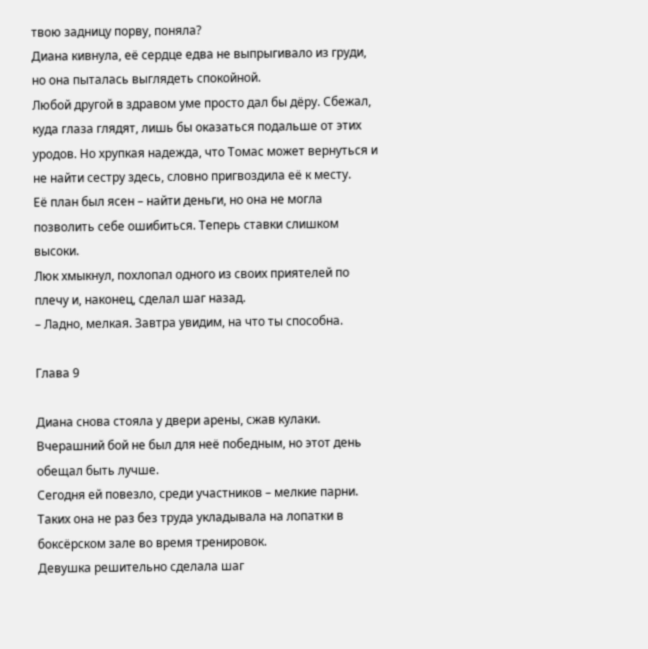твою задницу порву, поняла?
Диана кивнула, её сердце едва не выпрыгивало из груди, но она пыталась выглядеть спокойной.
Любой другой в здравом уме просто дал бы дёру. Сбежал, куда глаза глядят, лишь бы оказаться подальше от этих уродов. Но хрупкая надежда, что Томас может вернуться и не найти сестру здесь, словно пригвоздила её к месту.
Её план был ясен – найти деньги, но она не могла позволить себе ошибиться. Теперь ставки слишком высоки.
Люк хмыкнул, похлопал одного из своих приятелей по плечу и, наконец, сделал шаг назад.
– Ладно, мелкая. Завтра увидим, на что ты способна.

Глава 9

Диана снова стояла у двери арены, сжав кулаки. Вчерашний бой не был для неё победным, но этот день обещал быть лучше.
Сегодня ей повезло, среди участников – мелкие парни. Таких она не раз без труда укладывала на лопатки в боксёрском зале во время тренировок.
Девушка решительно сделала шаг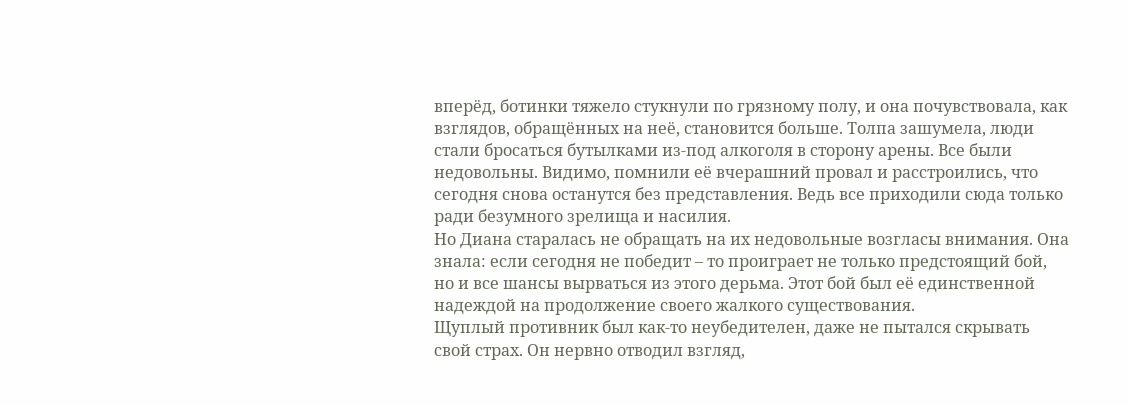вперёд, ботинки тяжело стукнули по грязному полу, и она почувствовала, как взглядов, обращённых на неё, становится больше. Толпа зашумела, люди стали бросаться бутылками из-под алкоголя в сторону арены. Все были недовольны. Видимо, помнили её вчерашний провал и расстроились, что сегодня снова останутся без представления. Ведь все приходили сюда только ради безумного зрелища и насилия.
Но Диана старалась не обращать на их недовольные возгласы внимания. Она знала: если сегодня не победит – то проиграет не только предстоящий бой, но и все шансы вырваться из этого дерьма. Этот бой был её единственной надеждой на продолжение своего жалкого существования.
Щуплый противник был как-то неубедителен, даже не пытался скрывать свой страх. Он нервно отводил взгляд,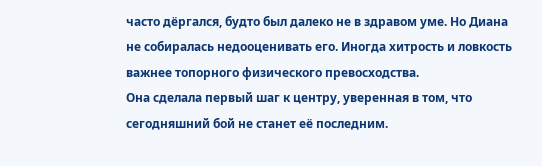часто дёргался, будто был далеко не в здравом уме. Но Диана не собиралась недооценивать его. Иногда хитрость и ловкость важнее топорного физического превосходства.
Она сделала первый шаг к центру, уверенная в том, что сегодняшний бой не станет её последним.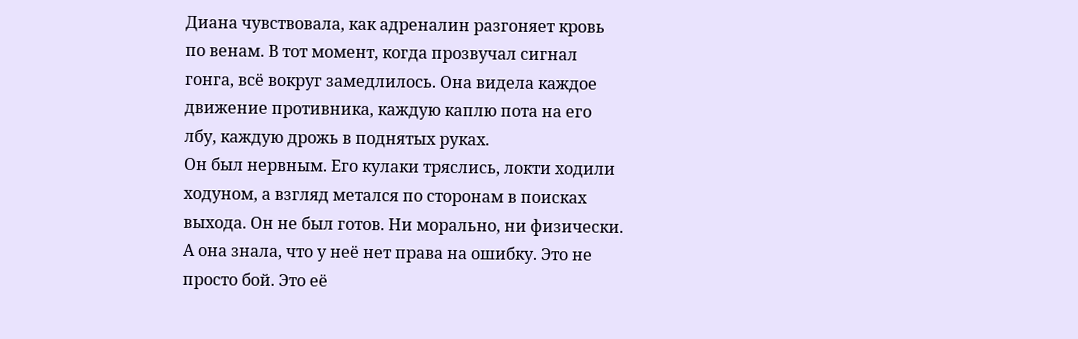Диана чувствовала, как адреналин разгоняет кровь по венам. В тот момент, когда прозвучал сигнал гонга, всё вокруг замедлилось. Она видела каждое движение противника, каждую каплю пота на его лбу, каждую дрожь в поднятых руках.
Он был нервным. Его кулаки тряслись, локти ходили ходуном, а взгляд метался по сторонам в поисках выхода. Он не был готов. Ни морально, ни физически. А она знала, что у неё нет права на ошибку. Это не просто бой. Это её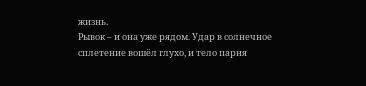жизнь.
Рывок – и она уже рядом. Удар в солнечное сплетение вошёл глухо, и тело парня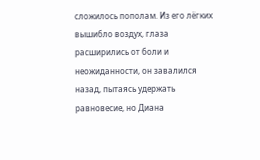сложилось пополам. Из его лёгких вышибло воздух, глаза расширились от боли и неожиданности, он завалился назад, пытаясь удержать равновесие, но Диана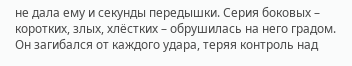не дала ему и секунды передышки. Серия боковых – коротких, злых, хлёстких – обрушилась на него градом. Он загибался от каждого удара, теряя контроль над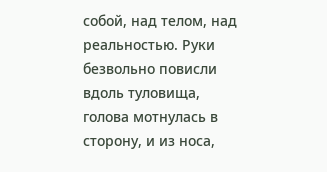собой, над телом, над реальностью. Руки безвольно повисли вдоль туловища, голова мотнулась в сторону, и из носа,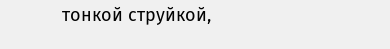тонкой струйкой,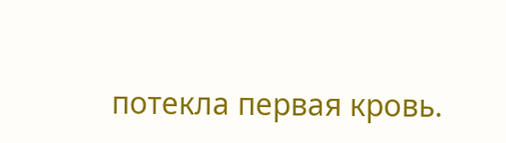потекла первая кровь.